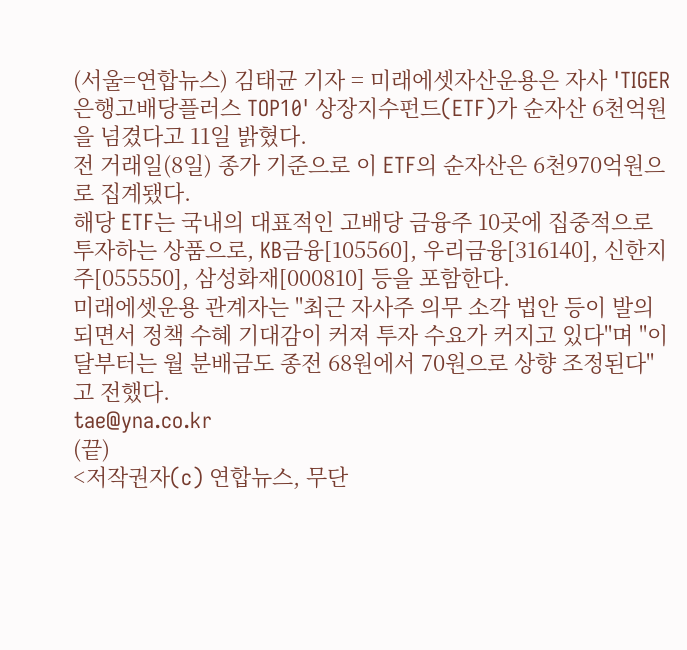(서울=연합뉴스) 김태균 기자 = 미래에셋자산운용은 자사 'TIGER 은행고배당플러스 TOP10' 상장지수펀드(ETF)가 순자산 6천억원을 넘겼다고 11일 밝혔다.
전 거래일(8일) 종가 기준으로 이 ETF의 순자산은 6천970억원으로 집계됐다.
해당 ETF는 국내의 대표적인 고배당 금융주 10곳에 집중적으로 투자하는 상품으로, KB금융[105560], 우리금융[316140], 신한지주[055550], 삼성화재[000810] 등을 포함한다.
미래에셋운용 관계자는 "최근 자사주 의무 소각 법안 등이 발의되면서 정책 수혜 기대감이 커져 투자 수요가 커지고 있다"며 "이달부터는 월 분배금도 종전 68원에서 70원으로 상향 조정된다"고 전했다.
tae@yna.co.kr
(끝)
<저작권자(c) 연합뉴스, 무단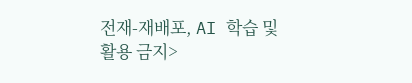전재-재배포, AI 학습 및 활용 금지>